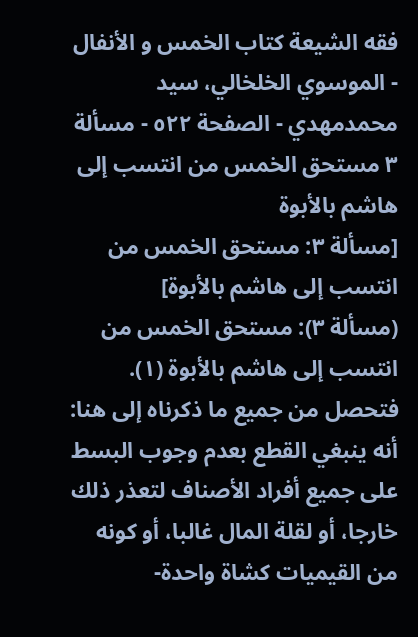فقه الشيعة كتاب الخمس و الأنفال - الموسوي الخلخالي، سيد محمدمهدي - الصفحة ٥٢٢ - مسألة ٣ مستحق الخمس من انتسب إلى هاشم بالأبوة
[مسألة ٣: مستحق الخمس من انتسب إلى هاشم بالأبوة]
(مسألة ٣): مستحق الخمس من انتسب إلى هاشم بالأبوة (١).
فتحصل من جميع ما ذكرناه إلى هنا: أنه ينبغي القطع بعدم وجوب البسط على جميع أفراد الأصناف لتعذر ذلك خارجا، أو لقلة المال غالبا، أو كونه من القيميات كشاة واحدة-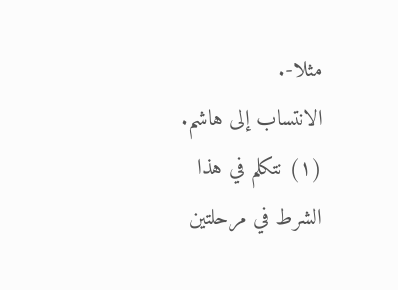مثلا-.
الانتساب إلى هاشم.
(١) نتكلم في هذا الشرط في مرحلتين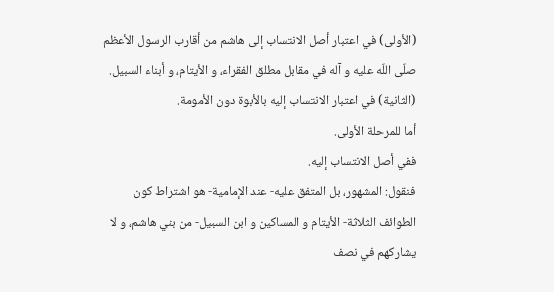(الأولى) في اعتبار أصل الانتساب إلى هاشم من أقارب الرسول الأعظم صلّى اللّه عليه و آله في مقابل مطلق الفقراء، و الأيتام، و أبناء السبيل.
(الثانية) في اعتبار الانتساب إليه بالأبوة دون الأمومة.
أما للمرحلة الأولى.
ففي أصل الانتساب إليه.
فنقول: المشهور، بل المتفق عليه- عند الإمامية- هو اشتراط كون الطوائف الثلاثة- الأيتام و المساكين و ابن السبيل- من بني هاشم، و لا يشاركهم في نصف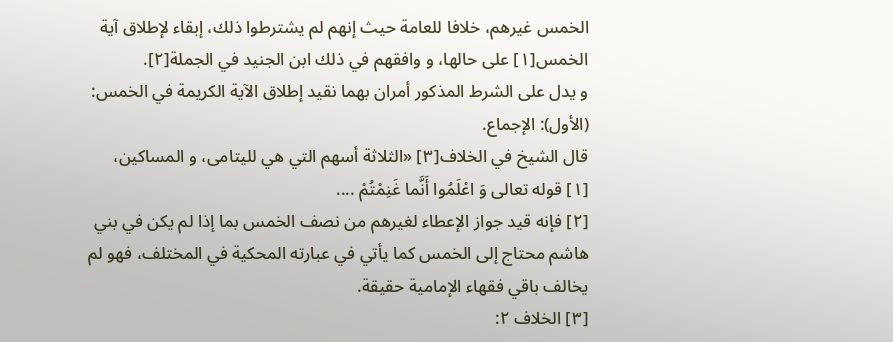الخمس غيرهم، خلافا للعامة حيث إنهم لم يشترطوا ذلك، إبقاء لإطلاق آية الخمس[١] على حالها، و وافقهم في ذلك ابن الجنيد في الجملة[٢].
و يدل على الشرط المذكور أمران بهما نقيد إطلاق الآية الكريمة في الخمس:
(الأول): الإجماع.
قال الشيخ في الخلاف[٣] «الثلاثة أسهم التي هي لليتامى، و المساكين،
[١] قوله تعالى وَ اعْلَمُوا أَنَّما غَنِمْتُمْ ....
[٢] فإنه قيد جواز الإعطاء لغيرهم من نصف الخمس بما إذا لم يكن في بني هاشم محتاج إلى الخمس كما يأتي في عبارته المحكية في المختلف، فهو لم يخالف باقي فقهاء الإمامية حقيقة.
[٣] الخلاف ٢: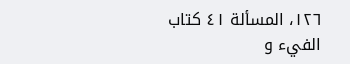١٢٦، المسألة ٤١ كتاب الفيء و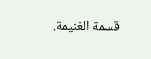قسمة الغنيمة.